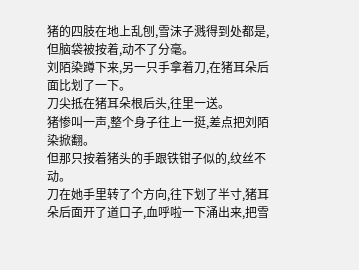猪的四肢在地上乱刨,雪沫子溅得到处都是,但脑袋被按着,动不了分毫。
刘陌染蹲下来,另一只手拿着刀,在猪耳朵后面比划了一下。
刀尖抵在猪耳朵根后头,往里一送。
猪惨叫一声,整个身子往上一挺,差点把刘陌染掀翻。
但那只按着猪头的手跟铁钳子似的,纹丝不动。
刀在她手里转了个方向,往下划了半寸,猪耳朵后面开了道口子,血呼啦一下涌出来,把雪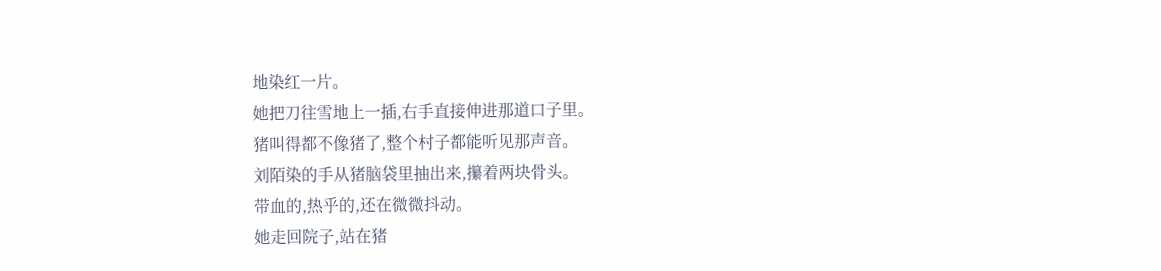地染红一片。
她把刀往雪地上一插,右手直接伸进那道口子里。
猪叫得都不像猪了,整个村子都能听见那声音。
刘陌染的手从猪脑袋里抽出来,攥着两块骨头。
带血的,热乎的,还在微微抖动。
她走回院子,站在猪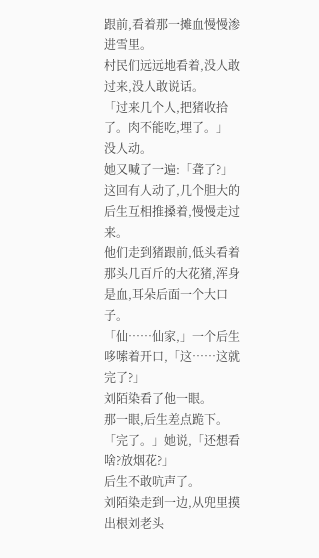跟前,看着那一摊血慢慢渗进雪里。
村民们远远地看着,没人敢过来,没人敢说话。
「过来几个人,把猪收拾了。肉不能吃,埋了。」
没人动。
她又喊了一遍:「聋了?」
这回有人动了,几个胆大的后生互相推搡着,慢慢走过来。
他们走到猪跟前,低头看着那头几百斤的大花猪,浑身是血,耳朵后面一个大口子。
「仙……仙家,」一个后生哆嗦着开口,「这……这就完了?」
刘陌染看了他一眼。
那一眼,后生差点跪下。
「完了。」她说,「还想看啥?放烟花?」
后生不敢吭声了。
刘陌染走到一边,从兜里摸出根刘老头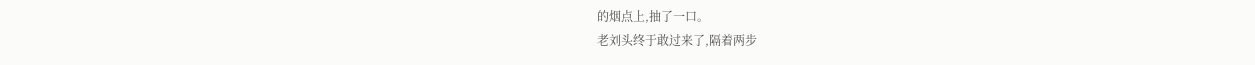的烟点上,抽了一口。
老刘头终于敢过来了,隔着两步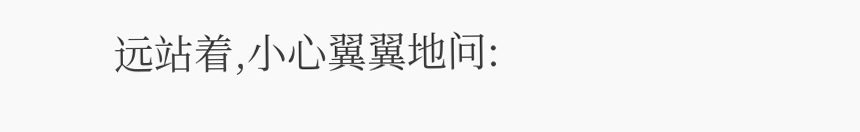远站着,小心翼翼地问: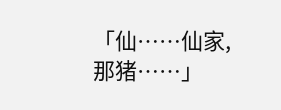「仙……仙家,那猪……」